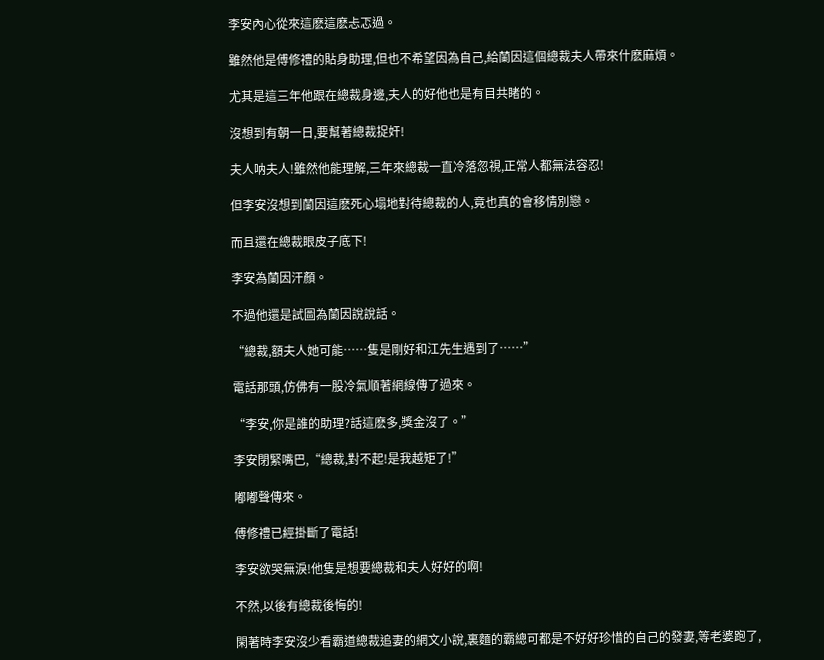李安內心從來這麽這麽忐忑過。

雖然他是傅修禮的貼身助理,但也不希望因為自己,給蘭因這個總裁夫人帶來什麽麻煩。

尤其是這三年他跟在總裁身邊,夫人的好他也是有目共睹的。

沒想到有朝一日,要幫著總裁捉奸!

夫人呐夫人!雖然他能理解,三年來總裁一直冷落忽視,正常人都無法容忍!

但李安沒想到蘭因這麽死心塌地對待總裁的人,竟也真的會移情別戀。

而且還在總裁眼皮子底下!

李安為蘭因汗顏。

不過他還是試圖為蘭因說說話。

“總裁,額夫人她可能……隻是剛好和江先生遇到了……”

電話那頭,仿佛有一股冷氣順著網線傳了過來。

“李安,你是誰的助理?話這麽多,獎金沒了。”

李安閉緊嘴巴,“總裁,對不起!是我越矩了!”

嘟嘟聲傳來。

傅修禮已經掛斷了電話!

李安欲哭無淚!他隻是想要總裁和夫人好好的啊!

不然,以後有總裁後悔的!

閑著時李安沒少看霸道總裁追妻的網文小說,裏麵的霸總可都是不好好珍惜的自己的發妻,等老婆跑了,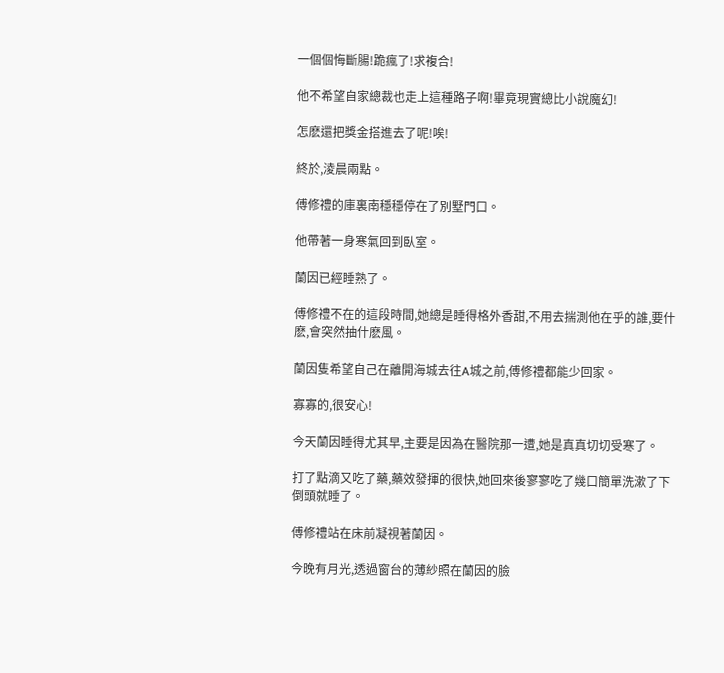一個個悔斷腸!跪瘋了!求複合!

他不希望自家總裁也走上這種路子啊!畢竟現實總比小說魔幻!

怎麽還把獎金搭進去了呢!唉!

終於,淩晨兩點。

傅修禮的庫裏南穩穩停在了別墅門口。

他帶著一身寒氣回到臥室。

蘭因已經睡熟了。

傅修禮不在的這段時間,她總是睡得格外香甜,不用去揣測他在乎的誰,要什麽,會突然抽什麽風。

蘭因隻希望自己在離開海城去往A城之前,傅修禮都能少回家。

寡寡的,很安心!

今天蘭因睡得尤其早,主要是因為在醫院那一遭,她是真真切切受寒了。

打了點滴又吃了藥,藥效發揮的很快,她回來後寥寥吃了幾口簡單洗漱了下倒頭就睡了。

傅修禮站在床前凝視著蘭因。

今晚有月光,透過窗台的薄紗照在蘭因的臉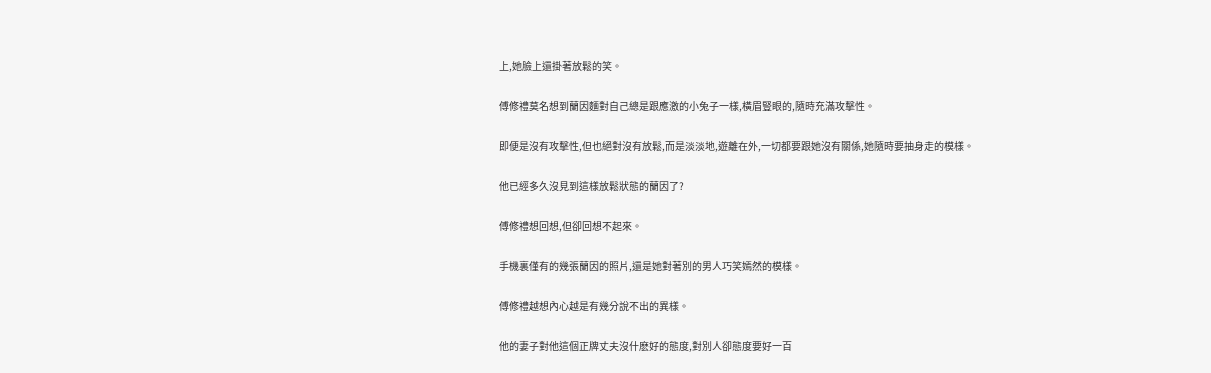上,她臉上還掛著放鬆的笑。

傅修禮莫名想到蘭因麵對自己總是跟應激的小兔子一樣,橫眉豎眼的,隨時充滿攻擊性。

即便是沒有攻擊性,但也絕對沒有放鬆,而是淡淡地,遊離在外,一切都要跟她沒有關係,她隨時要抽身走的模樣。

他已經多久沒見到這樣放鬆狀態的蘭因了?

傅修禮想回想,但卻回想不起來。

手機裏僅有的幾張蘭因的照片,還是她對著別的男人巧笑嫣然的模樣。

傅修禮越想內心越是有幾分說不出的異樣。

他的妻子對他這個正牌丈夫沒什麽好的態度,對別人卻態度要好一百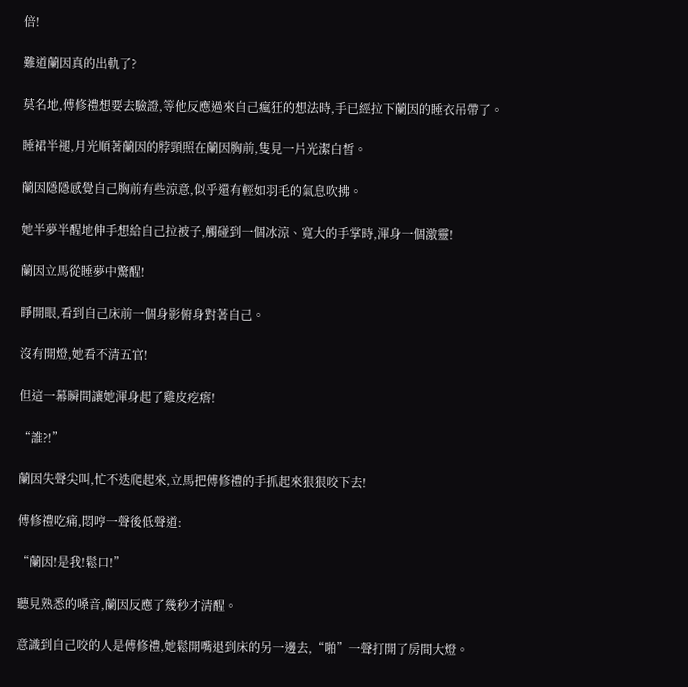倍!

難道蘭因真的出軌了?

莫名地,傅修禮想要去驗證,等他反應過來自己瘋狂的想法時,手已經拉下蘭因的睡衣吊帶了。

睡裙半褪,月光順著蘭因的脖頸照在蘭因胸前,隻見一片光潔白皙。

蘭因隱隱感覺自己胸前有些涼意,似乎還有輕如羽毛的氣息吹拂。

她半夢半醒地伸手想給自己拉被子,觸碰到一個冰涼、寬大的手掌時,渾身一個激靈!

蘭因立馬從睡夢中驚醒!

睜開眼,看到自己床前一個身影俯身對著自己。

沒有開燈,她看不清五官!

但這一幕瞬間讓她渾身起了雞皮疙瘩!

“誰?!”

蘭因失聲尖叫,忙不迭爬起來,立馬把傅修禮的手抓起來狠狠咬下去!

傅修禮吃痛,悶哼一聲後低聲道:

“蘭因!是我!鬆口!”

聽見熟悉的嗓音,蘭因反應了幾秒才清醒。

意識到自己咬的人是傅修禮,她鬆開嘴退到床的另一邊去,“啪”一聲打開了房間大燈。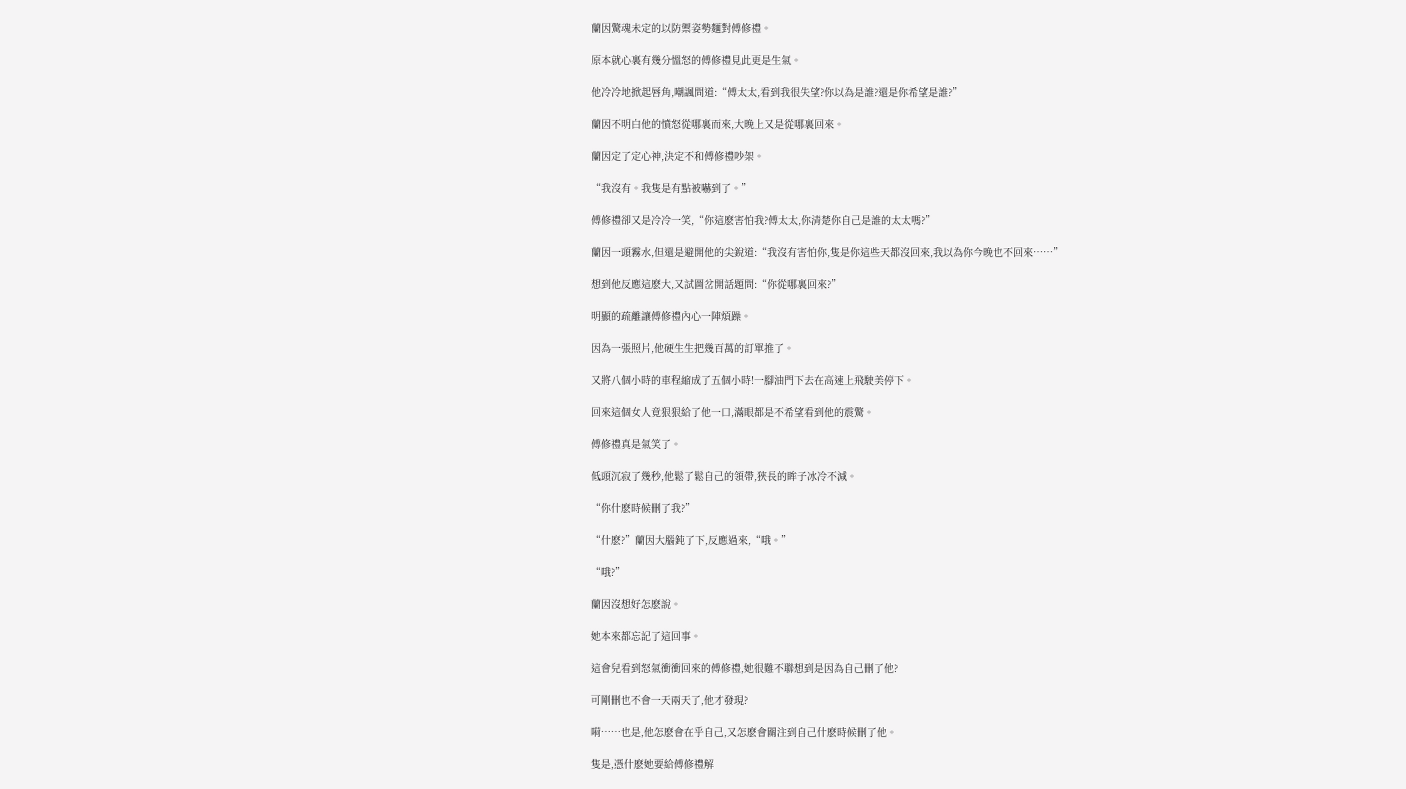蘭因驚魂未定的以防禦姿勢麵對傅修禮。

原本就心裏有幾分慍怒的傅修禮見此更是生氣。

他冷冷地掀起唇角,嘲諷問道:“傅太太,看到我很失望?你以為是誰?還是你希望是誰?”

蘭因不明白他的憤怒從哪裏而來,大晚上又是從哪裏回來。

蘭因定了定心神,決定不和傅修禮吵架。

“我沒有。我隻是有點被嚇到了。”

傅修禮卻又是冷冷一笑,“你這麽害怕我?傅太太,你清楚你自己是誰的太太嗎?”

蘭因一頭霧水,但還是避開他的尖銳道:“我沒有害怕你,隻是你這些天都沒回來,我以為你今晚也不回來……”

想到他反應這麽大,又試圖岔開話題問:“你從哪裏回來?”

明顯的疏離讓傅修禮內心一陣煩躁。

因為一張照片,他硬生生把幾百萬的訂單推了。

又將八個小時的車程縮成了五個小時!一腳油門下去在高速上飛駛美停下。

回來這個女人竟狠狠給了他一口,滿眼都是不希望看到他的震驚。

傅修禮真是氣笑了。

低頭沉寂了幾秒,他鬆了鬆自己的領帶,狹長的眸子冰冷不減。

“你什麽時候刪了我?”

“什麽?”蘭因大腦鈍了下,反應過來,“哦。”

“哦?”

蘭因沒想好怎麽說。

她本來都忘記了這回事。

這會兒看到怒氣衝衝回來的傅修禮,她很難不聯想到是因為自己刪了他?

可剛刪也不會一天兩天了,他才發現?

嗬……也是,他怎麽會在乎自己,又怎麽會關注到自己什麽時候刪了他。

隻是,憑什麽她要給傅修禮解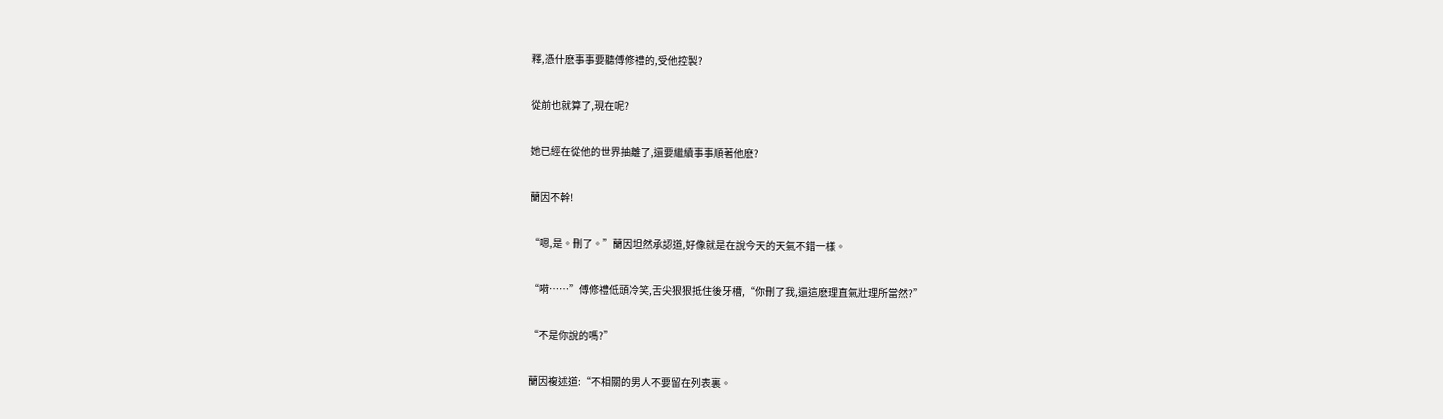釋,憑什麽事事要聽傅修禮的,受他控製?

從前也就算了,現在呢?

她已經在從他的世界抽離了,還要繼續事事順著他麽?

蘭因不幹!

“嗯,是。刪了。”蘭因坦然承認道,好像就是在說今天的天氣不錯一樣。

“嗬……”傅修禮低頭冷笑,舌尖狠狠抵住後牙槽,“你刪了我,還這麽理直氣壯理所當然?”

“不是你說的嗎?”

蘭因複述道:“不相關的男人不要留在列表裏。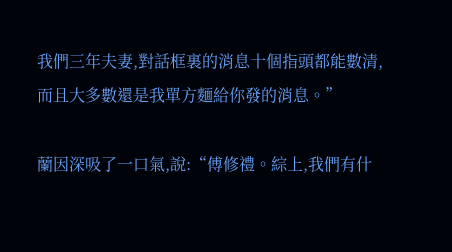我們三年夫妻,對話框裏的消息十個指頭都能數清,而且大多數還是我單方麵給你發的消息。”

蘭因深吸了一口氣,說:“傅修禮。綜上,我們有什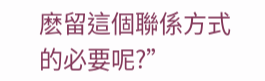麽留這個聯係方式的必要呢?”